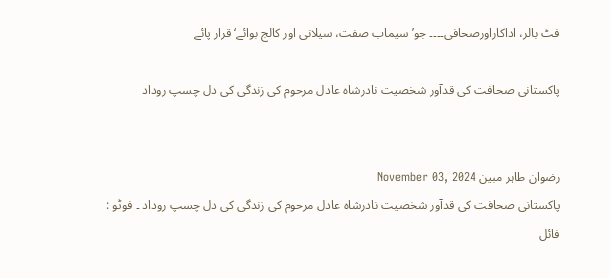فٹ بالر، اداکاراورصحافی۔۔۔۔ جو’سیماب صفت، سیلانی اور کالج بوائے‘ قرار پائے

پاکستانی صحافت کی قدآور شخصیت نادرشاہ عادل مرحوم کی زندگی کی دل چسپ روداد


رضوان طاہر مبین November 03, 2024
پاکستانی صحافت کی قدآور شخصیت نادرشاہ عادل مرحوم کی زندگی کی دل چسپ روداد ۔ فوٹو : فائل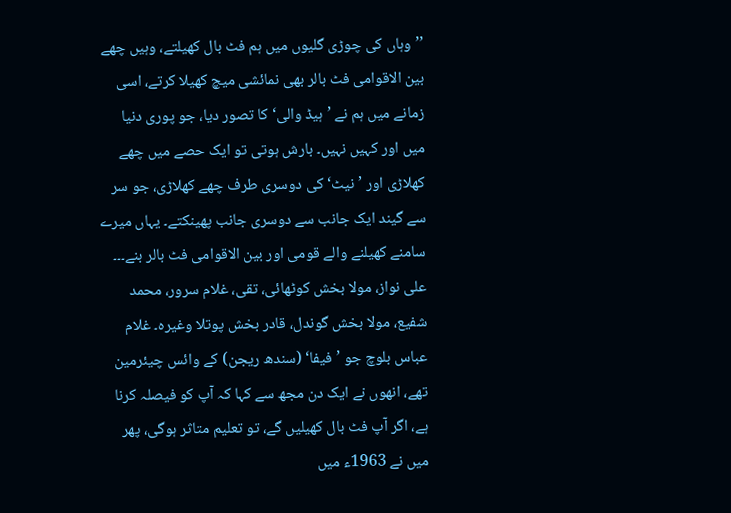’’وہاں کی چوڑی گلیوں میں ہم فٹ بال کھیلتے، وہیں چھے بین الاقوامی فٹ بالر بھی نمائشی میچ کھیلا کرتے، اسی زمانے میں ہم نے ’ہیڈ والی‘ کا تصور دیا، جو پوری دنیا میں اور کہیں نہیں۔ بارش ہوتی تو ایک حصے میں چھے کھلاڑی اور ’نیٹ‘ کی دوسری طرف چھے کھلاڑی، جو سر سے گیند ایک جانب سے دوسری جانب پھینکتے۔ یہاں میرے سامنے کھیلنے والے قومی اور بین الاقوامی فٹ بالر بنے۔۔۔ علی نواز، مولا بخش کوٹھائی، تقی، غلام سرور، محمد شفیع، مولا بخش گوندل، قادر بخش پوتلا وغیرہ۔ غلام عباس بلوچ جو ’فیفا‘ (سندھ ریجن) کے وائس چیئرمین تھے، انھوں نے ایک دن مجھ سے کہا کہ آپ کو فیصلہ کرنا ہے، اگر آپ فٹ بال کھیلیں گے، تو تعلیم متاثر ہوگی، پھر میں نے 1963ء میں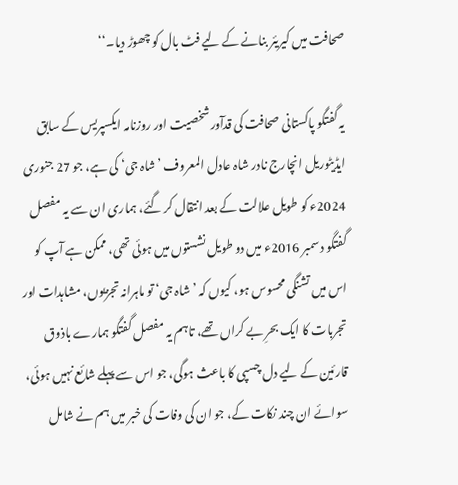صحافت میں کیریئر بنانے کے لیے فٹ بال کو چھوڑ دیا۔‘‘

یہ گفتگو پاکستانی صحافت کی قدآور شخصیت اور روزنامہ ایکسپریس کے سابق ایڈیٹوریل انچارج نادر شاہ عادل المعروف ’شاہ جی‘ کی ہے، جو 27 جنوری 2024ء کو طویل علالت کے بعد انتقال کر گئے، ہماری ان سے یہ مفصل گفتگو دسمبر 2016ء میں دو طویل نشستوں میں ہوئی تھی، ممکن ہے آپ کو اس میں تشنگی محسوس ہو، کیوں کہ ’شاہ جی‘ تو ماہرانہ تجزیوں، مشاہدات اور تجربات کا ایک بحرِ بے کراں تھے، تاہم یہ مفصل گفتگو ہمارے باذوق قارئین کے لیے دل چسپی کا باعث ہوگی، جو اس سے پہلے شائع نہیں ہوئی، سوائے ان چند نکات کے، جو ان کی وفات کی خبر میں ہم نے شامل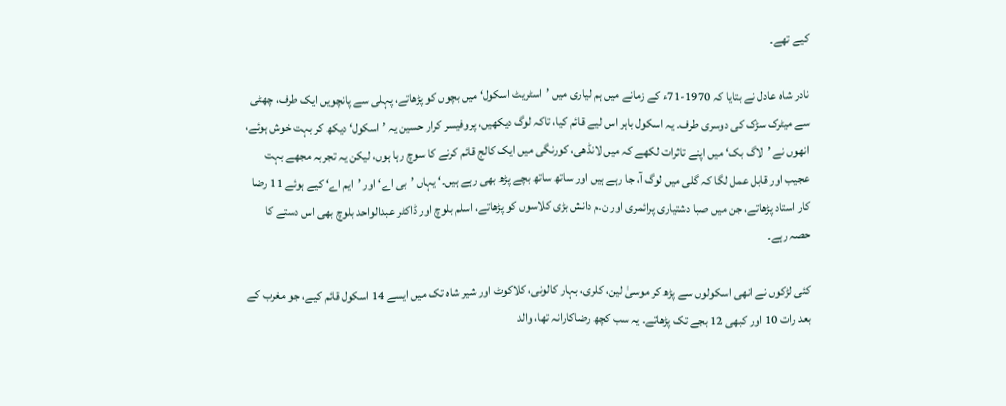کیے تھے۔

نادر شاہ عادل نے بتایا کہ 1970-71ء کے زمانے میں ہم لیاری میں ’اسٹریٹ اسکول‘ میں بچوں کو پڑھاتے، پہلی سے پانچویں ایک طرف، چھٹی سے میٹرک سڑک کی دوسری طرف۔ یہ اسکول باہر اس لیے قائم کیا، تاکہ لوگ دیکھیں، پروفیسر کرار حسین یہ ’اسکول‘ دیکھ کر بہت خوش ہوئے، انھوں نے ’لاگ بک‘ میں اپنے تاثرات لکھے کہ میں لانڈھی، کورنگی میں ایک کالج قائم کرنے کا سوچ رہا ہوں، لیکن یہ تجربہ مجھے بہت عجیب اور قابل عمل لگا کہ گلی میں لوگ آ، جا رہے ہیں اور ساتھ ساتھ بچے پڑھ بھی رہے ہیں۔‘ یہاں ’بی اے‘ اور ’ایم اے‘ کیے ہوئے 11 رضا کار استاد پڑھاتے، جن میں صبا دشتیاری پرائمری اور ن۔م دانش بڑی کلاسوں کو پڑھاتے، اسلم بلوچ اور ڈاکٹر عبدالواحد بلوچ بھی اس دستے کا حصہ رہے۔

کئی لڑکوں نے انھی اسکولوں سے پڑھ کر موسیٰ لین، کلری، بہار کالونی، کلاکوٹ اور شیر شاہ تک میں ایسے 14 اسکول قائم کیے، جو مغرب کے بعد رات 10 اور کبھی 12 بجے تک پڑھاتے۔ یہ سب کچھ رضاکارانہ تھا، والد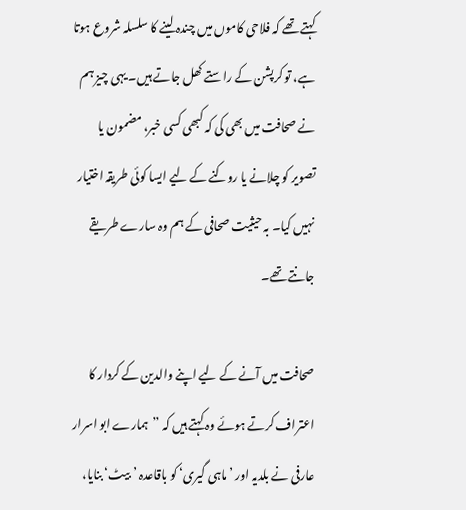کہتے تھے کہ فلاحی کاموں میں چندہ لینے کا سلسلہ شروع ہوتا ہے، تو کرپشن کے راستے کھل جاتے ہیں۔ یہی چیز ہم نے صحافت میں بھی کی کہ کبھی کسی خبر، مضمون یا تصویر کو چلانے یا روکنے کے لیے ایسا کوئی طریقہ اختیار نہیں کیا۔ بہ حیثیت صحافی کے ہم وہ سارے طریقے جانتے تھے۔

صحافت میں آنے کے لیے اپنے والدین کے کردار کا اعتراف کرتے ہوئے وہ کہتے ہیں کہ ’’ہمارے ابو اسرار عارفی نے بلدیہ اور ’ماہی گیری‘ کو باقاعدہ ’بیٹ‘ بنایا،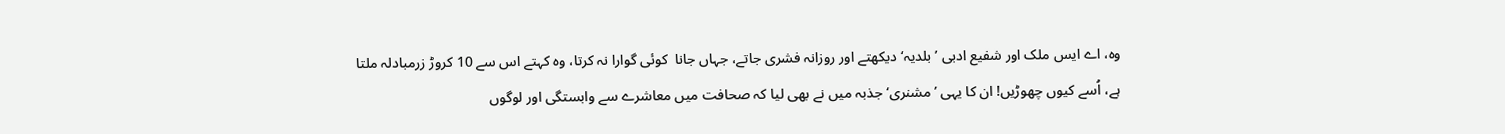وہ، اے ایس ملک اور شفیع ادبی ’بلدیہ‘ دیکھتے اور روزانہ فشری جاتے، جہاں جانا  کوئی گوارا نہ کرتا، وہ کہتے اس سے 10 کروڑ زرمبادلہ ملتا ہے، اُسے کیوں چھوڑیں! ان کا یہی ’مشنری‘ جذبہ میں نے بھی لیا کہ صحافت میں معاشرے سے وابستگی اور لوگوں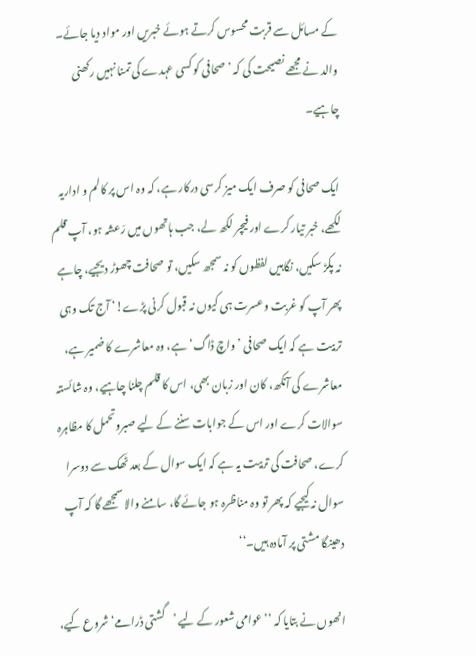کے مسائل سے قربت محسوس کرتے ہوئے خبریں اور مواد دیا جائے۔ والد نے مجھے نصیحت کی کہ ’صحافی کو کسی عہدے کی تمنا نہیں رکھنی چاہیے۔

ایک صحافی کو صرف ایک میز کرسی درکار ہے، کہ وہ اس پر کالم و اداریہ لکھے، خبر تیار کرے اور فیچر لکھ لے، جب ہاتھوں میں رَعشہ ہو، آپ قلم نہ پکڑ سکیں، نگاہیں لفظوں کو نہ سمجھ سکیں، تو صحافت چھوڑ دیجیے، چاہے پھر آپ کو غربت وعسرت ہی کیوں نہ قبول کرنی پڑے!‘ آج تک وہی تربیت ہے کہ ایک صحافی ’واچ ڈاگ‘ ہے، وہ معاشرے کا ضمیر ہے، معاشرے کی آنکھ، کان اور زبان بھی، اس کا قلم چلنا چاہیے، وہ شائستہ سوالات کرے اور اس کے جوابات سننے کے لیے صبروتحمل کا مظاہرہ کرے، صحافت کی تربیت یہ ہے کہ ایک سوال کے بعد ٹَھک سے دوسرا سوال نہ کیجیے کہ پھر تو وہ مناظرہ ہو جائے گا، سامنے والا سمجھے گا کہ آپ دھینگا مشتی پر آمادہ ہیں۔‘‘

انھوں نے بتایا کہ ’’عوامی شعور کے لیے ’گشتی ڈرامے‘ شروع کیے،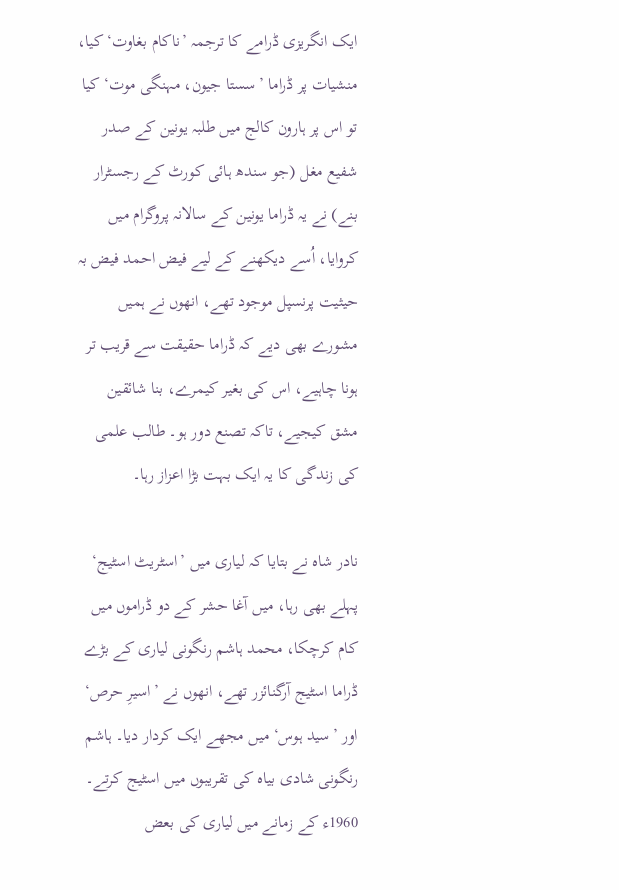ایک انگریزی ڈرامے کا ترجمہ ’ناکام بغاوت‘ کیا، منشیات پر ڈراما ’سستا جیون، مہنگی موت‘ کیا تو اس پر ہارون کالج میں طلبہ یونین کے صدر شفیع مغل (جو سندھ ہائی کورٹ کے رجسٹرار بنے) نے یہ ڈراما یونین کے سالانہ پروگرام میں کروایا، اُسے دیکھنے کے لیے فیض احمد فیض بہ حیثیت پرنسپل موجود تھے، انھوں نے ہمیں مشورے بھی دیے کہ ڈراما حقیقت سے قریب تر ہونا چاہیے، اس کی بغیر کیمرے، بنا شائقین مشق کیجیے، تاکہ تصنع دور ہو۔ طالب علمی کی زندگی کا یہ ایک بہت بڑا اعزاز رہا۔

نادر شاہ نے بتایا کہ لیاری میں ’اسٹریٹ اسٹیج‘ پہلے بھی رہا، میں آغا حشر کے دو ڈراموں میں کام کرچکا، محمد ہاشم رنگونی لیاری کے بڑے ڈراما اسٹیج آرگنائزر تھے، انھوں نے ’اسیرِ حرص‘ اور ’سید ہوس‘ میں مجھے ایک کردار دیا۔ ہاشم رنگونی شادی بیاہ کی تقریبوں میں اسٹیج کرتے۔ 1960ء کے زمانے میں لیاری کی بعض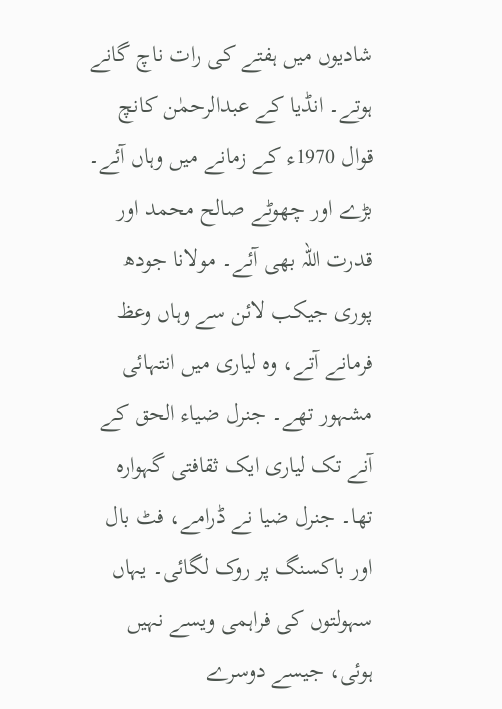شادیوں میں ہفتے کی رات ناچ گانے ہوتے۔ انڈیا کے عبدالرحمٰن کانچ قوال 1970ء کے زمانے میں وہاں آئے۔ بڑے اور چھوٹے صالح محمد اور قدرت اللّہ بھی آئے۔ مولانا جودھ پوری جیکب لائن سے وہاں وعظ فرمانے آتے، وہ لیاری میں انتہائی مشہور تھے۔ جنرل ضیاء الحق کے آنے تک لیاری ایک ثقافتی گہوارہ تھا۔ جنرل ضیا نے ڈرامے، فٹ بال اور باکسنگ پر روک لگائی۔ یہاں سہولتوں کی فراہمی ویسے نہیں ہوئی، جیسے دوسرے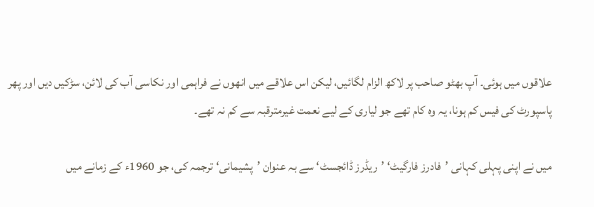علاقوں میں ہوئی۔ آپ بھٹو صاحب پر لاکھ الزام لگائیں، لیکن اس علاقے میں انھوں نے فراہمی اور نکاسی آب کی لائن، سڑکیں دیں اور پھر پاسپورٹ کی فیس کم ہونا، یہ وہ کام تھے جو لیاری کے لیے نعمت غیرمترقبہ سے کم نہ تھے۔

میں نے اپنی پہلی کہانی ’فادرز فارگیٹ‘ ’ریڈرز ڈائجسٹ‘ سے بہ عنوان ’پشیمانی‘ ترجمہ کی، جو 1960ء کے زمانے میں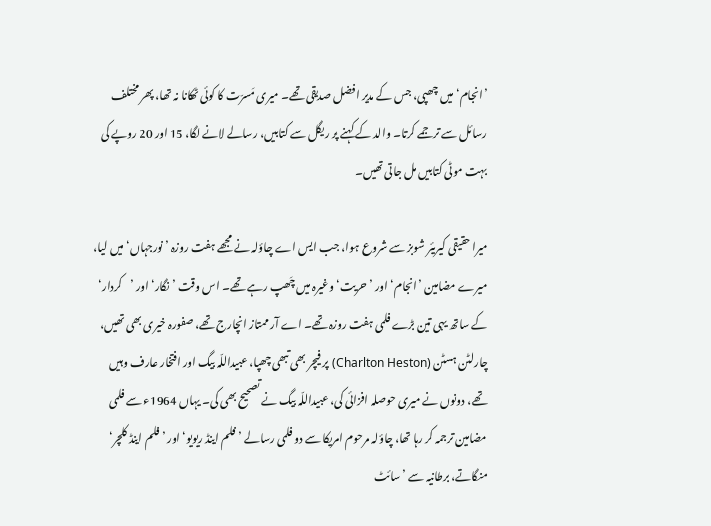’انجام‘ میں چھپی، جس کے مدیر افضل صدیقی تھے۔ میری مَسرّت کا کوئی ٹھکانا نہ تھا، پھر مختلف رسائل سے ترجمے کرتا۔ والد کے کہنے پر ریگل سے کتابیں، رسالے لانے لگا، 15 اور 20 روپے کی بہت موٹی کتابیں مل جاتی تھیں۔

میرا حقیقی کیریئر شوبز سے شروع ہوا، جب ایس اے چاؤلہ نے مجھے ہفت روزہ ’نورجہاں‘ میں لیا، میرے مضامین ’انجام‘ اور ’حریت‘ وغیرہ میں چَھپ رہے تھے۔ اس وقت ’نگار‘ اور ’کردار‘ کے ساتھ یہی تین بڑے فلمی ہفت روزہ تھے۔ اے آر ممتاز انچارج تھے، صفورہ خیری بھی تھیں، چارلٹن ہسٹن (Charlton Heston) پر فیچر بھی تبھی چھپا، عبیداللّہ بیگ اور افتخار عارف وہیں تھے، دونوں نے میری حوصلہ افزائی کی، عبیداللّہ بیگ نے تصحیح بھی کی۔ یہاں 1964ء سے فلمی مضامین ترجمہ کر رہا تھا، چاؤلہ مرحوم امریکا سے دو فلمی رسالے ’فلم اینڈ ریویو‘ اور ’فلم اینڈ کلچر‘ منگاتے، برطانیہ سے ’سائٹ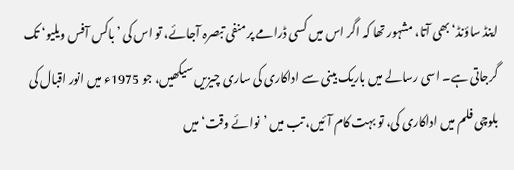اینڈ ساؤنڈ‘ بھی آتا، مشہور تھا کہ اگر اس میں کسی ڈرامے پر منفی تبصرہ آجائے، تو اس کی ’باکس آفس ویلیو‘ تک گرجاتی ہے۔ اسی رسالے میں باریک بینی سے اداکاری کی ساری چیزیں سیکھیں، جو 1975ء میں انور اقبال کی بلوچی فلم میں اداکاری کی، تو بہت کام آئیں، تب میں ’نوائے وقت‘ میں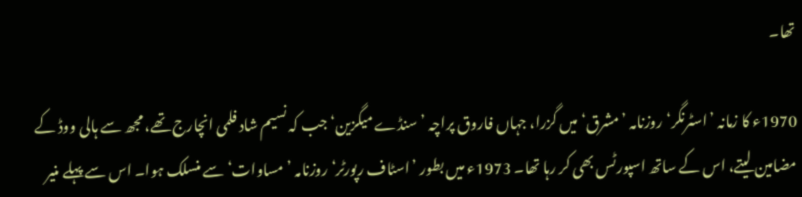تھا۔

1970ء کا زمانہ ’اسٹرنگر‘ روزنامہ ’مشرق‘ میں گزرا، جہاں فاروق پراچہ ’سنڈے میگزین‘ جب کہ نسیم شاد فلمی انچارج تھے، مجھ سے ہالی ووڈ کے مضامین لیتے، اس کے ساتھ اسپورٹس بھی کر رہا تھا۔ 1973ء میں بطور ’اسٹاف رپورٹر‘ روزنامہ ’مساوات‘ سے منسلک ہوا۔ اس سے پہلے منیر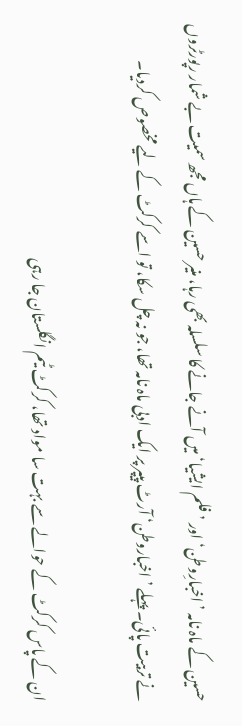حسین کے ماہ نامہ ’اخبارِوطن‘ اور ’فلم ایشیا‘ میں آنے جانے کا سلسلہ بھی رہا، منیر حسین کے ہاں مجھ سمیت بے شمار رپورٹروں نے تربیت پائی۔ پہلے ’اخباروطن‘ آرٹ پیپر پر ایک ادبی ماہ نامہ تھا، جو نہ چل سکا، تو اسے کرکٹ کے لیے مخصوص کردیا۔

ان کے پاس کرکٹ کے حوالے سے بہت سا مواد تھا، کرکٹ ٹیم انگلستان جا رہی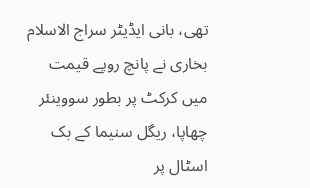تھی، بانی ایڈیٹر سراج الاسلام بخاری نے پانچ روپے قیمت میں کرکٹ پر بطور سووینئر چھاپا، ریگل سنیما کے بک اسٹال پر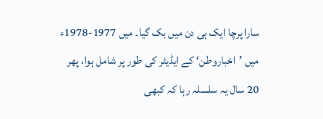سارا پرچا ایک ہی دن میں بک گیا۔ میں 1977-1978ء میں ’اخباروطن‘ کے ایڈیٹر کی طور پر شامل ہوا، پھر 20 سال یہ سلسلہ رہا کہ کبھی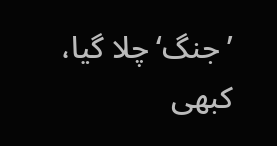’جنگ‘ چلا گیا، کبھی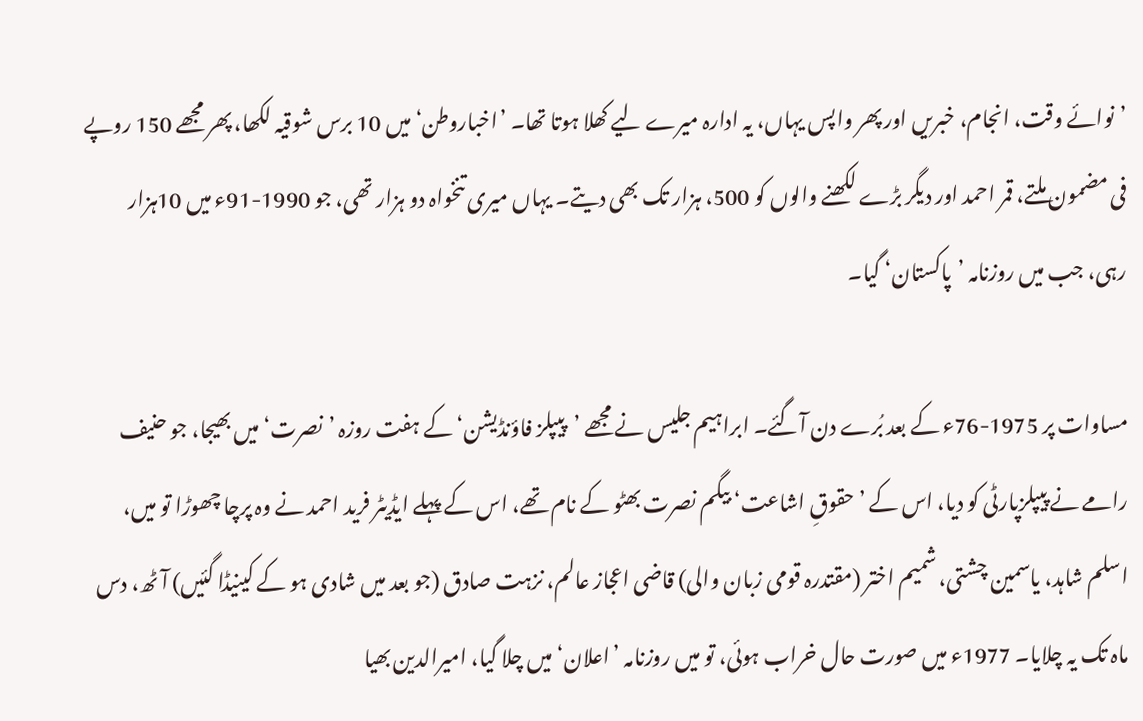’نوائے وقت، انجام، خبریں اور پھر واپس یہاں، یہ ادارہ میرے لیے کھلا ہوتا تھا۔ ’اخباروطن‘ میں 10 برس شوقیہ لکھا، پھر مجھے 150 روپے فی مضمون ملتے، قمر احمد اور دیگر بڑے لکھنے والوں کو 500، ہزار تک بھی دیتے۔ یہاں میری تنخواہ دو ہزار تھی، جو 1990-91ء میں 10ہزار رہی، جب میں روزنامہ ’پاکستان‘ گیا۔

مساوات پر 1975-76ء کے بعد بُرے دن آگئے۔ ابراہیم جلیس نے مجھے ’پیپلز فاؤنڈیشن‘ کے ہفت روزہ ’نصرت‘ میں بھیجا، جو حنیف رامے نے پیپلزپارٹی کو دیا، اس کے ’حقوقِ اشاعت‘ بیگم نصرت بھٹو کے نام تھے، اس کے پہلے ایڈیٹر فرید احمد نے وہ پرچا چھوڑا تو میں، اسلم شاہد، یاسمین چشتی، شمیم اختر (مقتدرہ قومی زبان والی) قاضی اعجاز عالم، نزہت صادق (جو بعد میں شادی ہو کے کینیڈا گئیں) آٹھ، دس ماہ تک یہ چلایا۔ 1977ء میں صورت حال خراب ہوئی، تو میں روزنامہ ’اعلان‘ میں چلا گیا، امیرالدین بھیا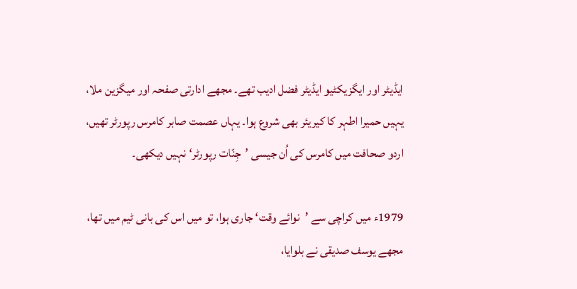ایڈیٹر اور ایگزیکٹیو ایڈیٹر فضل ادیب تھے۔ مجھے ادارتی صفحہ اور میگزین ملا، یہیں حمیرا اطہر کا کیریئر بھی شروع ہوا۔ یہاں عصمت صابر کامرس رپورٹر تھیں، اردو صحافت میں کامرس کی اُن جیسی ’جِنّات رپورٹر‘ نہیں دیکھی۔

1979ء میں کراچی سے ’نوائے وقت‘ جاری ہوا، تو میں اس کی بانی ٹیم میں تھا، مجھے یوسف صدیقی نے بلوایا،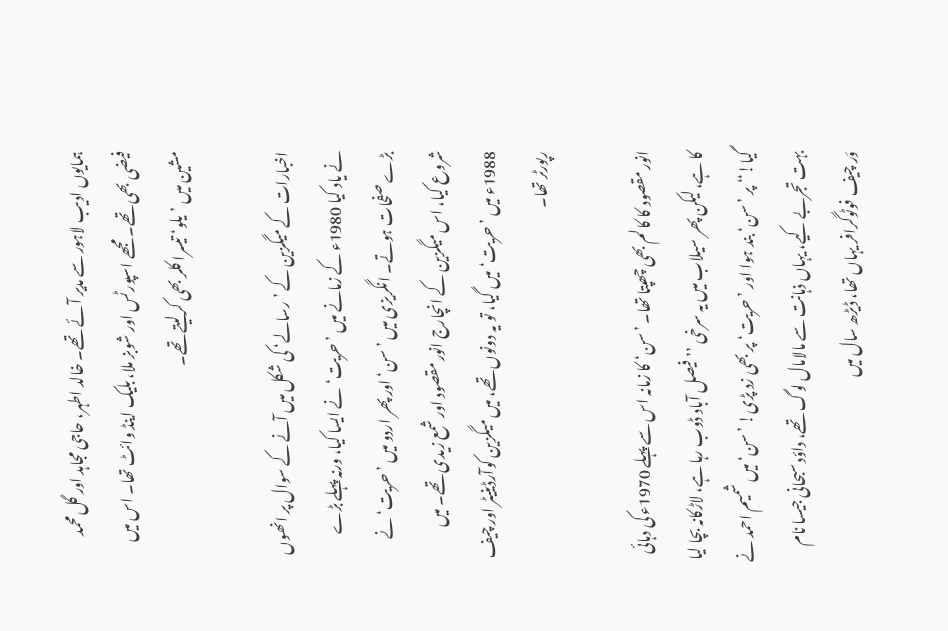ہمایوں ادیب لاہور سے مدیر آئے تھے۔ خالد اطہر، حاجی مجاہد اور گل محمد فیضی بھی تھے۔ مجھے اسپورٹس اور شوبز ملا، بلیک اینڈ وائٹ تھا۔ اس میں مشین میں ’یلو‘ تیسرا کلر بھی کرلیتے تھے۔

اخبارات کے میگزین کے ’رسالے‘ کی شکل میں آنے کے سوال پر انھوں نے یاد کیا 1980ء کے زمانے میں ’حریت‘ نے ایسا کیا، ورنہ پہلے بڑے بڑے صفحات ہوتے۔ انگریزی میں ’سن‘ اور پھر اردو میں ’حریت‘ نے شروع کیا، اس میگزین کے انچارج انور مقصود اور شمع زیدی تھے۔ میں 1988ء میں ’حریت‘ میں گیا، تو یہ دونوں تھے، میں میگزین کوآرڈینیٹر اور چیف رپورٹر تھا۔

انور مقصود کا کالم بھی چھپتا تھا۔ ’سن‘ کا زمانہ اس سے پہلے 1970ء کی دہائی کا ہے، لیکن پھر سیلاب میں یہ سرخی ’’فیصل آباد ڈوب رہا ہے، لاڑکانہ بچا لیا گیا!‘‘ پر ’سن‘ بند ہوا اور ’حریت‘ پر بھی زد پڑی! ’سن‘ میں شمیم احمد نے بہت تجربے کیے، یہاں ذہانت سے مالامال لوگ تھے، داؤد سبحانی جیسا نام وَر چیف فوٹوگرافر یہاں تھا، ڈیڑھ سال میں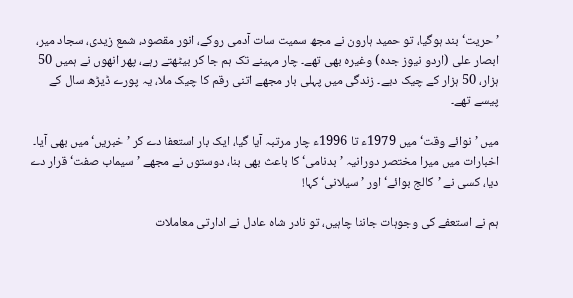’حریت‘ بند ہوگیا، تو حمید ہارون نے مجھ سمیت سات آدمی روکے، انور مقصود، شمع زیدی، سجاد میر، ابصار علی (اردو نیوز جدہ) وغیرہ بھی تھے۔ چار مہینے تک ہم جا کر بیٹھتے رہے، پھر انھوں نے ہمیں 50 ہزار، 50 ہزار کے چیک دیے۔ زندگی میں پہلی بار مجھے اتنی رقم کا چیک ملا، یہ پورے ڈیڑھ سال کے پیسے تھے۔

میں ’نوائے وقت‘ میں 1979ء تا 1996ء چار مرتبہ آیا گیا، ایک بار استعفا دے کر ’خبریں‘ میں بھی آیا۔ اخبارات میں میرا مختصر دورانیہ ’بدنامی‘ کا باعث بھی بنا، دوستوں نے مجھے ’سیماب صفت‘ قرار دے دیا، کسی نے ’کالج بوائے‘ اور ’سیلانی‘ کہا!

ہم نے استعفے کی وجوہات جاننا چاہیں، تو نادر شاہ عادل نے ادارتی معاملات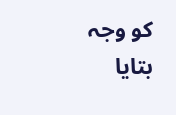کو وجہ بتایا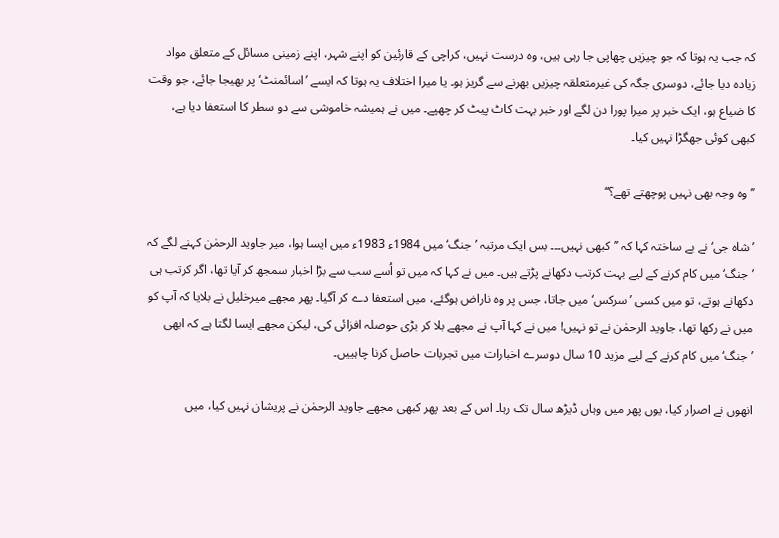کہ جب یہ ہوتا کہ جو چیزیں چھاپی جا رہی ہیں، وہ درست نہیں، کراچی کے قارئین کو اپنے شہر، اپنے زمینی مسائل کے متعلق مواد زیادہ دیا جائے، دوسری جگہ کی غیرمتعلقہ چیزیں بھرنے سے گریز ہو۔ یا میرا اختلاف یہ ہوتا کہ ایسے ’اسائمنٹ‘ پر بھیجا جائے، جو وقت کا ضیاع ہو، ایک خبر پر میرا پورا دن لگے اور خبر بہت کاٹ پیٹ کر چھپے۔ میں نے ہمیشہ خاموشی سے دو سطر کا استعفا دیا ہے، کبھی کوئی جھگڑا نہیں کیا۔

’’وہ وجہ بھی نہیں پوچھتے تھے؟‘‘

’شاہ جی‘ نے بے ساختہ کہا کہ ’’کبھی نہیں۔۔۔ بس ایک مرتبہ ’جنگ‘ میں 1984ء 1983ء میں ایسا ہوا، میر جاوید الرحمٰن کہنے لگے کہ ’جنگ‘ میں کام کرنے کے لیے بہت کرتب دکھانے پڑتے ہیں۔ میں نے کہا کہ میں تو اُسے سب سے بڑا اخبار سمجھ کر آیا تھا، اگر کرتب ہی دکھانے ہوتے، تو میں کسی ’سرکس‘ میں جاتا، جس پر وہ ناراض ہوگئے، میں استعفا دے کر آگیا۔ پھر مجھے میرخلیل نے بلایا کہ آپ کو میں نے رکھا تھا، جاوید الرحمٰن نے تو نہیں! میں نے کہا آپ نے مجھے بلا کر بڑی حوصلہ افزائی کی، لیکن مجھے ایسا لگتا ہے کہ ابھی ’جنگ‘ میں کام کرنے کے لیے مزید 10 سال دوسرے اخبارات میں تجربات حاصل کرنا چاہییں۔

انھوں نے اصرار کیا، یوں پھر میں وہاں ڈیڑھ سال تک رہا۔ اس کے بعد پھر کبھی مجھے جاوید الرحمٰن نے پریشان نہیں کیا، میں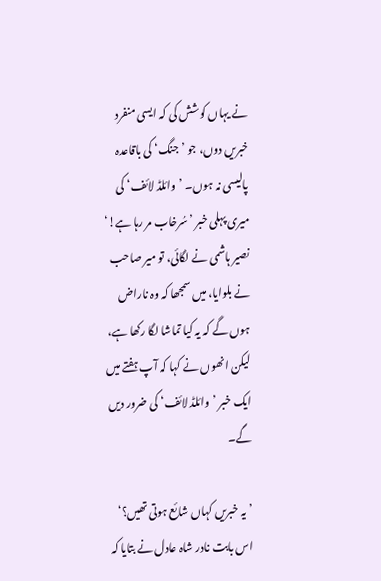نے یہاں کوشش کی کہ ایسی منفرد خبریں دوں، جو ’جنگ‘ کی باقاعدہ پالیسی نہ ہوں۔ ’وائلڈ لائف‘ کی میری پہلی خبر ’سُرخاب مر رہا ہے!‘ نصیر ہاشمی نے لگائی، تو میر صاحب نے بلوایا، میں سمجھا کہ وہ ناراض ہوں گے کہ یہ کیا تماشا لگا رکھا ہے، لیکن انھوں نے کہا کہ آپ ہفتے میں ایک خبر ’وائلڈ لائف‘ کی ضرور دیں گے۔

’یہ خبریں کہاں شائع ہوتی تھیں؟‘ اس بابت نادر شاہ عادل نے بتایا کہ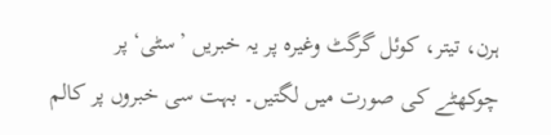ہرن، تیتر، کوئل گرگٹ وغیرہ پر یہ خبریں ’سٹی‘ پر چوکھٹے کی صورت میں لگتیں۔ بہت سی خبروں پر کالم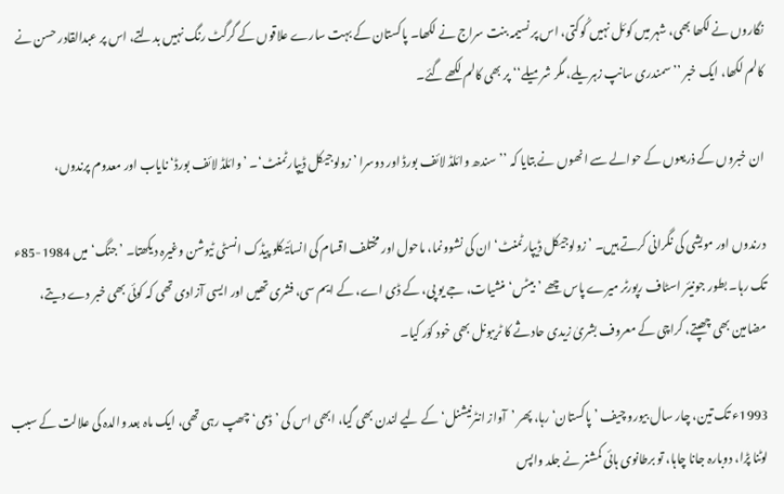نگاروں نے لکھا بھی، شہر میں کوئل نہیں کُوکتی، اس پر نسیمہ بنت سراج نے لکھا۔ پاکستان کے بہت سارے علاقوں کے گرگٹ رنگ نہیں بدلتے، اس پر عبدالقادر حسن نے کالم لکھا، ایک خبر ’’سمندری سانپ زہریلے، مگر شرمیلے‘‘ پر بھی کالم لکھے گئے۔

ان خبروں کے ذریعوں کے حوالے سے انھوں نے بتایا کہ ’’سندھ وائلڈ لائف بورڈ اور دوسرا ’زولوجیکل ڈیپارٹمنٹ‘۔ ’وائلڈ لائف بورڈ‘ نایاب اور معدوم پرندوں،

درندوں اور مویشی کی نگرانی کرتے ہیں۔ ’زولوجیکل ڈیپارٹمنٹ‘ ان کی نشوونما، ماحول اور مختلف اقسام کی انسائیکلو پیڈک انسٹی ٹیوشن وغیرہ دیکھتا۔ ’جنگ‘ میں 1984-85ء تک رہا۔ بطور جونیئر اسٹاف رپورٹر میرے پاس چھے ’بیٹس‘ منشیات، جے یو پی، کے ڈی اے، کے ایم سی، فشری تھیں اور ایسی آزادی تھی کہ کوئی بھی خبر دے دیتے، مضامین بھی چھپتے، کراچی کے معروف بشریٰ زیدی حادثے کا ٹریبونل بھی خود کوَر کیا۔

1993ء تک تین، چار سال بیورو چیف ’پاکستان‘ رہا، پھر ’آواز انٹرنیشنل‘ کے لیے لندن بھی گیا، ابھی اس کی ’ڈمی‘ چھپ رہی تھی، ایک ماہ بعد والدہ کی علالت کے سبب لوٹنا پڑا، دوبارہ جانا چاہا، تو برطانوی ہائی کمشنر نے جلد واپس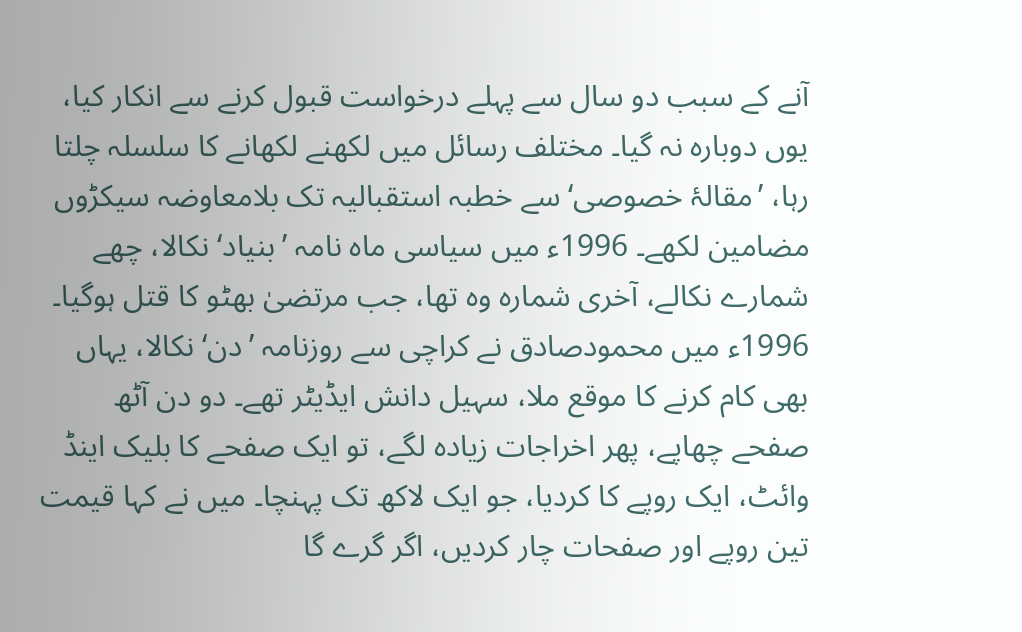آنے کے سبب دو سال سے پہلے درخواست قبول کرنے سے انکار کیا، یوں دوبارہ نہ گیا۔ مختلف رسائل میں لکھنے لکھانے کا سلسلہ چلتا رہا، ’مقالۂ خصوصی‘ سے خطبہ استقبالیہ تک بلامعاوضہ سیکڑوں مضامین لکھے۔ 1996ء میں سیاسی ماہ نامہ ’بنیاد‘ نکالا، چھے شمارے نکالے، آخری شمارہ وہ تھا، جب مرتضیٰ بھٹو کا قتل ہوگیا۔ 1996ء میں محمودصادق نے کراچی سے روزنامہ ’دن‘ نکالا، یہاں بھی کام کرنے کا موقع ملا، سہیل دانش ایڈیٹر تھے۔ دو دن آٹھ صفحے چھاپے، پھر اخراجات زیادہ لگے، تو ایک صفحے کا بلیک اینڈ وائٹ، ایک روپے کا کردیا، جو ایک لاکھ تک پہنچا۔ میں نے کہا قیمت تین روپے اور صفحات چار کردیں، اگر گرے گا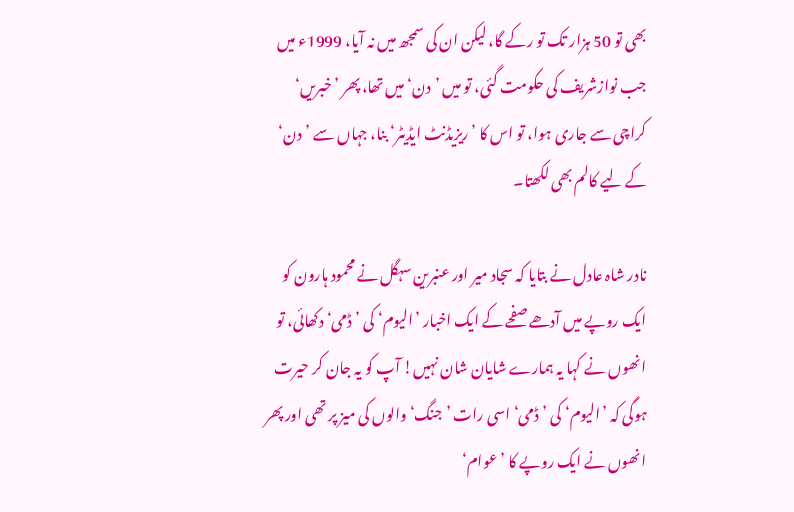بھی تو 50 ہزار تک تو رکے گا، لیکن ان کی سمجھ میں نہ آیا، 1999ء میں جب نوازشریف کی حکومت گئی، تو میں ’دن‘ میں تھا، پھر ’خبریں‘ کراچی سے جاری ہوا، تو اس کا ’ریزیڈنٹ ایڈیٹر‘ بنا، جہاں سے ’دن‘ کے لیے کالم بھی لکھتا۔

نادر شاہ عادل نے بتایا کہ سجاد میر اور عنبرین سہگل نے محمود ہارون کو ایک روپے میں آدھے صفحے کے ایک اخبار ’الیوم‘ کی ’ڈمی‘ دکھائی، تو انھوں نے کہا یہ ہمارے شایان شان نہیں! آپ کو یہ جان کر حیرت ہوگی کہ ’الیوم‘ کی ’ڈمی‘ اسی رات ’جنگ‘ والوں کی میز پر تھی اور پھر انھوں نے ایک روپے کا ’عوام‘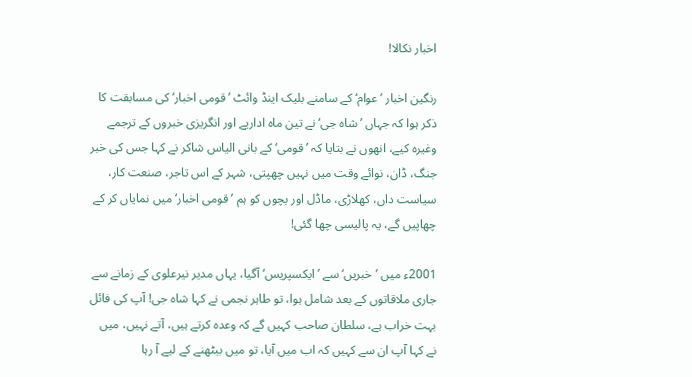اخبار نکالا!

رنگین اخبار ’عوام‘ کے سامنے بلیک اینڈ وائٹ ’قومی اخبار‘ کی مسابقت کا ذکر ہوا کہ جہاں ’شاہ جی‘ نے تین ماہ اداریے اور انگریزی خبروں کے ترجمے وغیرہ کیے، انھوں نے بتایا کہ ’قومی‘ کے بانی الیاس شاکر نے کہا جس کی خبر جنگ، ڈان، نوائے وقت میں نہیں چھپتی، شہر کے اس تاجر، صنعت کار، سیاست داں، کھلاڑی، ماڈل اور بچوں کو ہم ’قومی اخبار‘ میں نمایاں کر کے چھاپیں گے، یہ پالیسی چھا گئی!

2001ء میں ’خبریں‘ سے ’ایکسپریس‘ آگیا، یہاں مدیر نیرعلوی کے زمانے سے جاری ملاقاتوں کے بعد شامل ہوا، تو طاہر نجمی نے کہا شاہ جی! آپ کی فائل بہت خراب ہے، سلطان صاحب کہیں گے کہ وعدہ کرتے ہیں، آتے نہیں، میں نے کہا آپ ان سے کہیں کہ اب میں آیا، تو میں بیٹھنے کے لیے آ رہا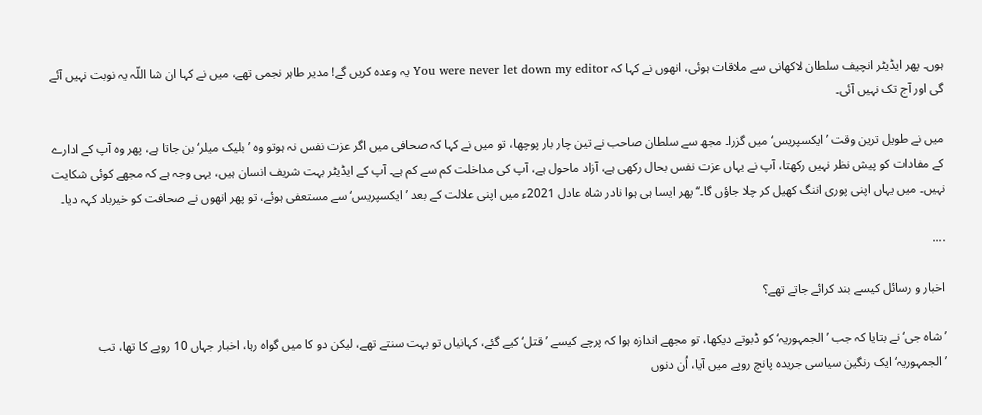ہوں۔ پھر ایڈیٹر انچیف سلطان لاکھانی سے ملاقات ہوئی، انھوں نے کہا کہ You were never let down my editor یہ وعدہ کریں گے! مدیر طاہر نجمی تھے، میں نے کہا ان شا اللّہ یہ نوبت نہیں آئے گی اور آج تک نہیں آئی۔

میں نے طویل ترین وقت ’ایکسپریس‘ میں گزرا۔ مجھ سے سلطان صاحب نے تین چار بار پوچھا، تو میں نے کہا کہ صحافی میں اگر عزت نفس نہ ہوتو وہ ’بلیک میلر‘ بن جاتا ہے، پھر وہ آپ کے ادارے کے مفادات کو پیش نظر نہیں رکھتا، آپ نے یہاں عزت نفس بحال رکھی ہے، آزاد ماحول ہے، آپ کی مداخلت کم سے کم ہے۔ آپ کے ایڈیٹر بہت شریف انسان ہیں، یہی وجہ ہے کہ مجھے کوئی شکایت نہیں۔ میں یہاں اپنی پوری اننگ کھیل کر چلا جاؤں گا۔‘‘پھر ایسا ہی ہوا نادر شاہ عادل 2021ء میں اپنی علالت کے بعد ’ایکسپریس‘ سے مستعفی ہوئے، تو پھر انھوں نے صحافت کو خیرباد کہہ دیا۔

....

اخبار و رسائل کیسے بند کرائے جاتے تھے؟

’شاہ جی‘ نے بتایا کہ جب ’الجمہوریہ‘ کو ڈبوتے دیکھا، تو مجھے اندازہ ہوا کہ پرچے کیسے ’قتل‘ کیے گئے، کہانیاں تو بہت سنتے تھے، لیکن دو کا میں گواہ رہا، اخبار جہاں 10 روپے کا تھا، تب ’الجمہوریہ‘ ایک رنگین سیاسی جریدہ پانچ روپے میں آیا، اُن دنوں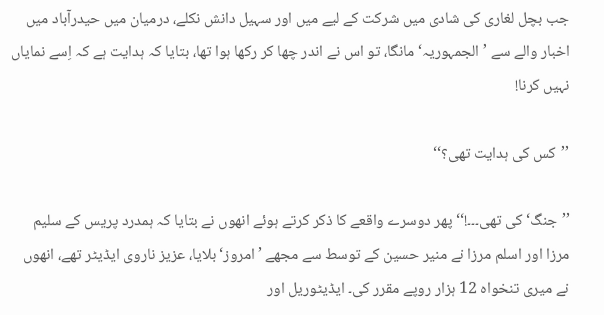جب بچل لغاری کی شادی میں شرکت کے لیے میں اور سہیل دانش نکلے، درمیان میں حیدرآباد میں اخبار والے سے ’الجمہوریہ‘ مانگا، تو اس نے اندر چھا کر رکھا ہوا تھا، بتایا کہ ہدایت ہے کہ اِسے نمایاں نہیں کرنا!

’’کس کی ہدایت تھی؟‘‘

’’جنگ‘ کی تھی۔۔۔!‘‘ پھر دوسرے واقعے کا ذکر کرتے ہوئے انھوں نے بتایا کہ ہمدرد پریس کے سلیم مرزا اور اسلم مرزا نے منیر حسین کے توسط سے مجھے ’امروز‘ بلایا، عزیز ناروی ایڈیٹر تھے، انھوں نے میری تنخواہ 12 ہزار روپے مقرر کی۔ ایڈیٹوریل اور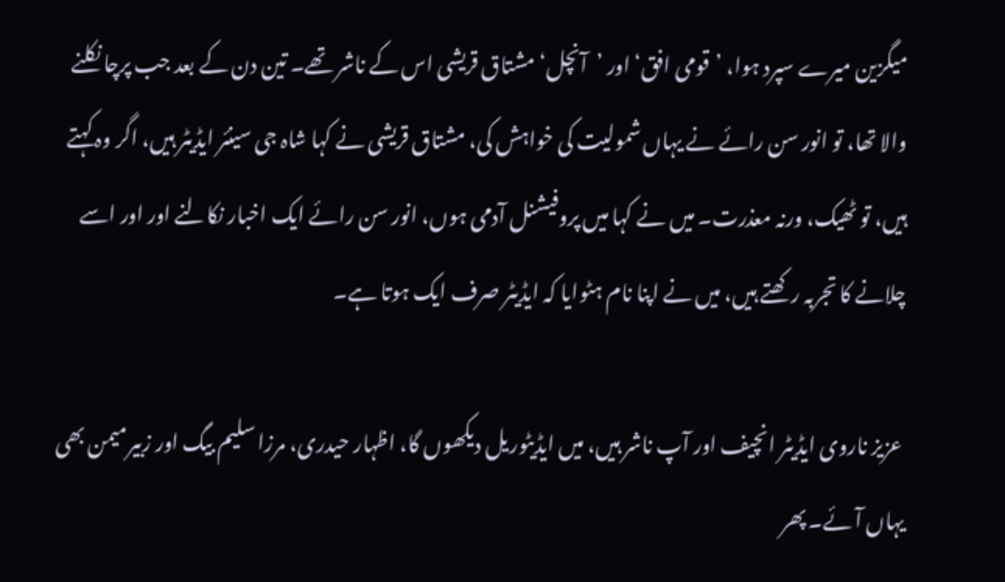میگزین میرے سپرد ہوا، ’قومی افق‘ اور ’آنچل‘ مشتاق قریشی اس کے ناشر تھے۔ تین دن کے بعد جب پرچا نکلنے والا تھا، تو انور سن رائے نے یہاں شمولیت کی خواہش کی، مشتاق قریشی نے کہا شاہ جی سینئر ایڈیٹر ہیں، اگر وہ کہتے ہیں، تو ٹھیک، ورنہ معذرت۔ میں نے کہا میں پروفیشنل آدمی ہوں، انور سن رائے ایک اخبار نکالنے اور اور اسے چلانے کا تجربہ رکھتے ہیں، میں نے اپنا نام ہٹوایا کہ ایڈیٹر صرف ایک ہوتا ہے۔

 عزیز ناروی ایڈیٹر انچیف اور آپ ناشر ہیں، میں ایڈیٹوریل دیکھوں گا، اظہار حیدری، مرزا سلیم بیگ اور زبیرمیمن بھی یہاں آئے۔ پھر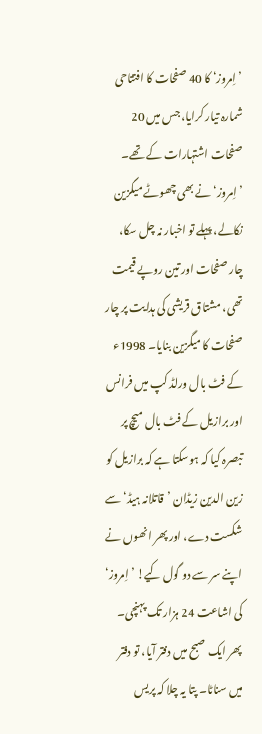’اِمروز‘ کا 40 صفحات کا افتتاحی شمارہ تیار کرایا، جس میں 20 صفحات اشتہارات کے تھے۔ ’اِمروز‘ نے بھی چھوٹے میگزین نکالے، پہلے تو اخبار نہ چل سکا، چار صفحات اور تین روپے قیمت تھی، مشتاق قریشی کی ہدایت پر چار صفحات کا میگزین بنایا۔ 1998ء کے فٹ بال ورلڈ کپ میں فرانس اور برازیل کے فٹ بال میچ پر تبصرہ کیا کہ ہوسکتا ہے کہ برازیل کو زین الدین زیڈان ’قاتلانہ ہیڈ‘ سے شکست دے، اور پھر انھوں نے اپنے سر سے دو گول کیے! ’اِمروز‘ کی اشاعت 24 ہزار تک پہنچی۔ پھر ایک صبح میں دفتر آیا، تو دفتر میں سناٹا۔ پتا یہ چلا کہ پریس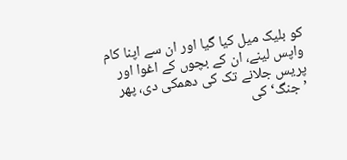کو بلیک میل کیا گیا اور ان سے اپنا کام واپس لینے، ان کے بچوں کے اغوا اور پریس جلانے تک کی دھمکی دی، پھر ’جنگ‘ کی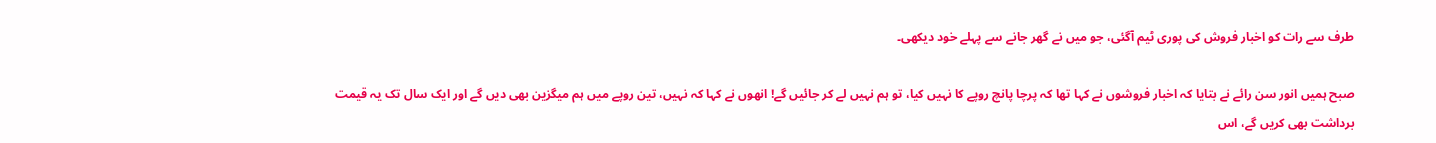طرف سے رات کو اخبار فروش کی پوری ٹیم آگئی، جو میں نے گھر جانے سے پہلے خود دیکھی۔

صبح ہمیں انور سن رائے نے بتایا کہ اخبار فروشوں نے کہا تھا کہ پرچا پانچ روپے کا نہیں کیا، تو ہم نہیں لے کر جائیں گے! انھوں نے کہا کہ نہیں، تین روپے میں ہم میگزین بھی دیں گے اور ایک سال تک یہ قیمت برداشت بھی کریں گے، اس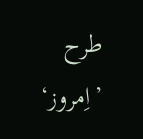طرح ’اِمروز‘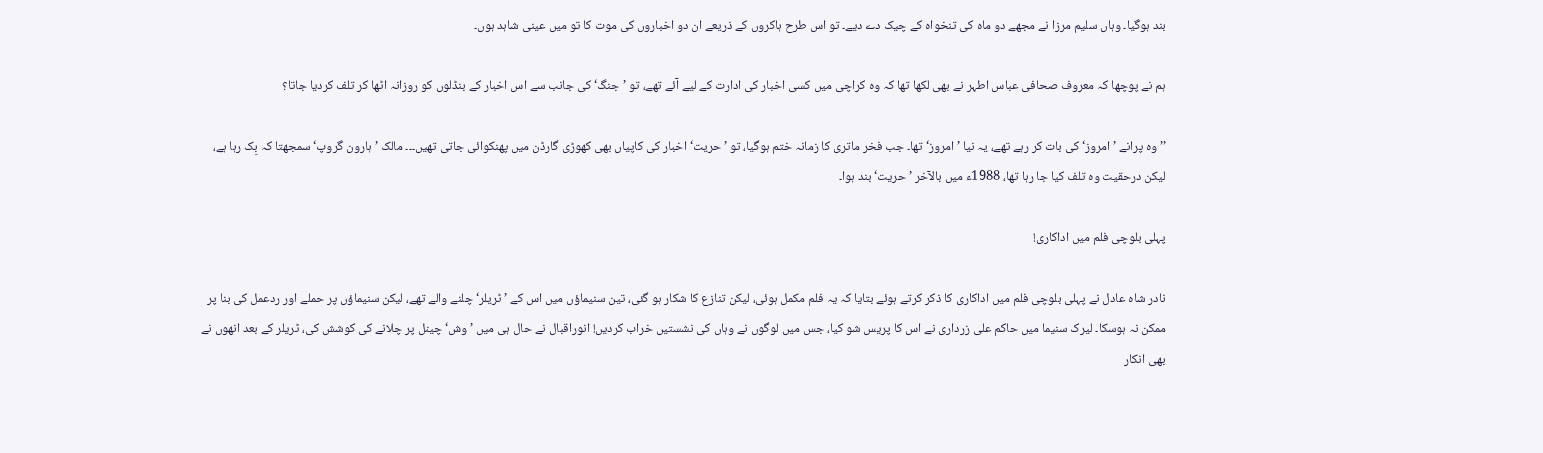بند ہوگیا۔ وہاں سلیم مرزا نے مجھے دو ماہ کی تنخواہ کے چیک دے دیے۔ تو اس طرح ہاکروں کے ذریعے ان دو اخباروں کی موت کا تو میں عینی شاہد ہوں۔

ہم نے پوچھا کہ معروف صحافی عباس اطہر نے بھی لکھا تھا کہ وہ کراچی میں کسی اخبار کی ادارت کے لیے آئے تھے، تو ’جنگ‘ کی جانب سے اس اخبار کے بنڈلوں کو روزانہ اٹھا کر تلف کردیا جاتا؟

’’وہ پرانے ’امروز‘ کی بات کر رہے تھے، یہ نیا ’امروز‘ تھا۔ جب فخر ماتری کا زمانہ ختم ہوگیا، تو ’حریت‘ اخبار کی کاپیاں بھی کھوڑی گارڈن میں پھنکوائی جاتی تھیں۔۔۔ مالک ’ہارون گروپ‘ سمجھتا کہ بِک رہا ہے، لیکن درحقیت وہ تلف کیا جا رہا تھا، 1988ء میں بالآخر ’حریت‘ بند ہوا۔

پہلی بلوچی فلم میں اداکاری!

نادر شاہ عادل نے پہلی بلوچی فلم میں اداکاری کا ذکر کرتے ہوئے بتایا کہ یہ فلم مکمل ہوئی، لیکن تنازع کا شکار ہو گئی، تین سنیماؤں میں اس کے ’ٹریلر‘ چلنے والے تھے، لیکن سنیماؤں پر حملے اور ردعمل کی بنا پر ممکن نہ ہوسکا۔ لیرک سنیما میں حاکم علی زرداری نے اس کا پریس شو کیا، جس میں لوگوں نے وہاں کی نشستیں خراب کردیں! انوراقبال نے حال ہی میں ’وش‘ چینل پر چلانے کی کوشش کی، ٹریلر کے بعد انھوں نے بھی انکار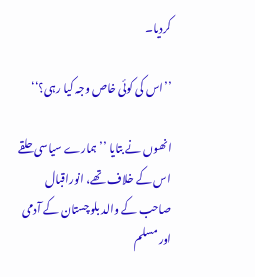کردیا۔

’’اس کی کوئی خاص وجہ کیا رہی؟‘‘

انھوں نے بتایا ’’ہمارے سیاسی حلقے اس کے خلاف تھے، انوراقبال صاحب کے والد بلوچستان کے آدمی اور مسلم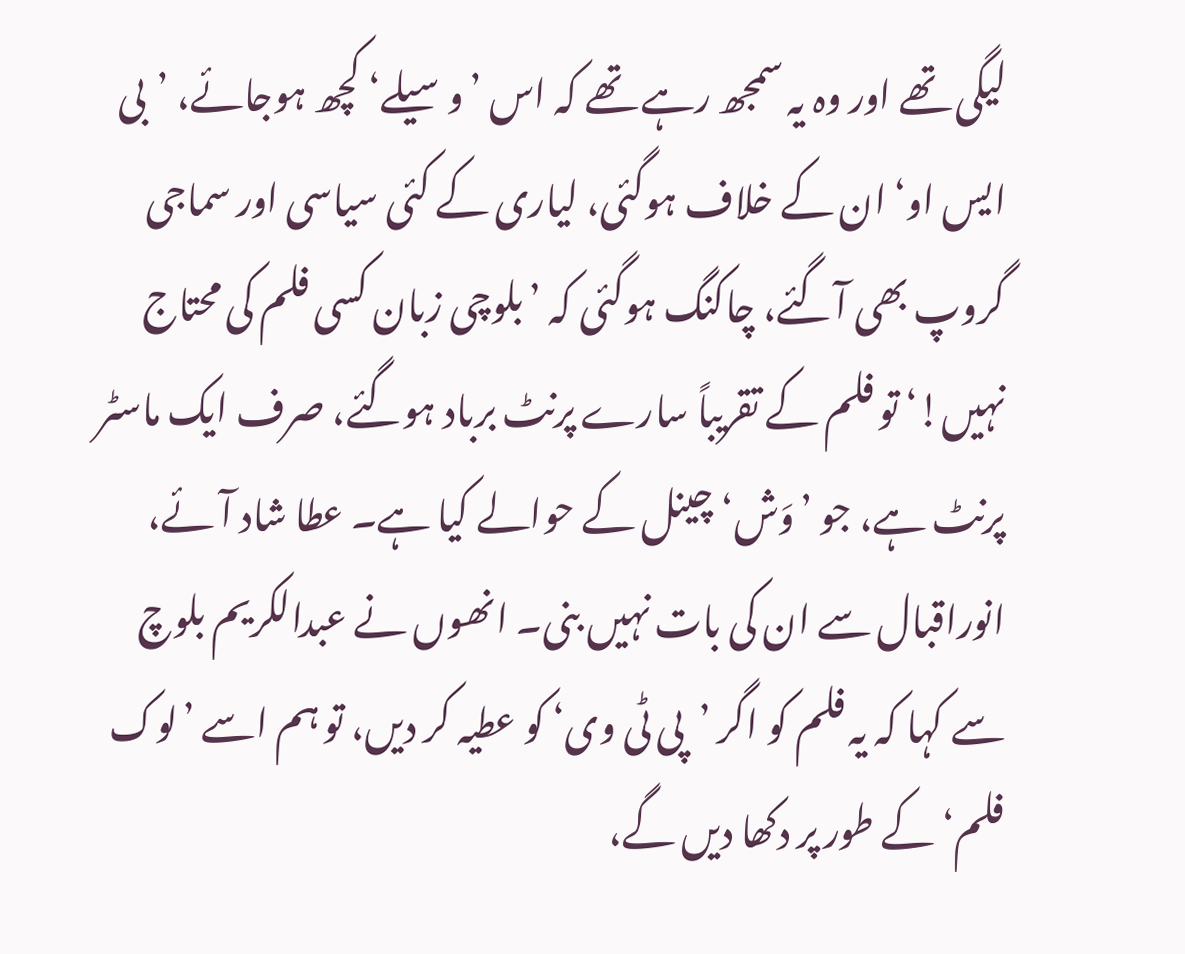لیگی تھے اور وہ یہ سمجھ رہے تھے کہ اس ’وسیلے‘ کچھ ہوجائے، ’بی ایس او‘ ان کے خلاف ہوگئی، لیاری کے کئی سیاسی اور سماجی گروپ بھی آگئے، چاکنگ ہوگئی کہ ’بلوچی زبان کسی فلم کی محتاج نہیں!‘ تو فلم کے تقریباً سارے پرنٹ برباد ہوگئے، صرف ایک ماسٹر پرنٹ ہے، جو ’وَش‘ چینل کے حوالے کیا ہے۔ عطا شاد آئے، انوراقبال سے ان کی بات نہیں بنی۔ انھوں نے عبدالکریم بلوچ سے کہا کہ یہ فلم کو اگر ’پی ٹی وی‘ کو عطیہ کر دیں، تو ہم اسے ’لوک فلم‘ کے طور پر دکھا دیں گے،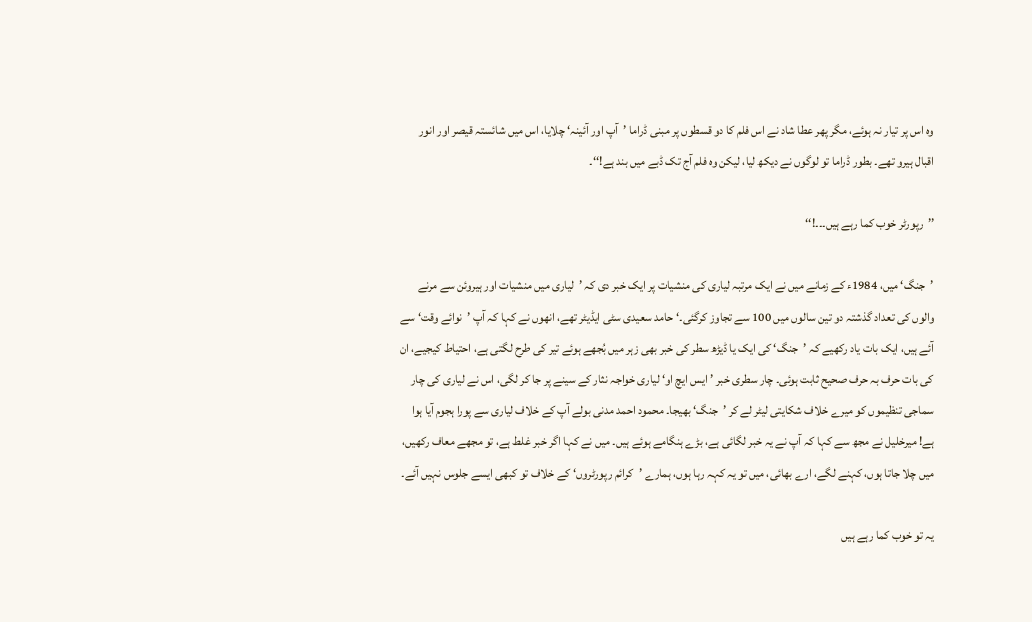وہ اس پر تیار نہ ہوئے، مگر پھر عطا شاد نے اس فلم کا دو قسطوں پر مبنی ڈراما ’آپ اور آئینہ‘ چلایا، اس میں شائستہ قیصر اور انور اقبال ہیرو تھے۔ بطور ڈراما تو لوگوں نے دیکھ لیا، لیکن وہ فلم آج تک ڈبے میں بند ہے!‘‘۔

’’رپورٹر خوب کما رہے ہیں۔۔۔!‘‘

’جنگ‘ میں، 1984ء کے زمانے میں نے ایک مرتبہ لیاری کی منشیات پر ایک خبر دی کہ ’لیاری میں منشیات اور ہیروئن سے مرنے والوں کی تعداد گذشتہ دو تین سالوں میں 100 سے تجاوز کرگئی۔‘ حامد سعیدی سٹی ایڈیٹر تھے، انھوں نے کہا کہ آپ ’نوائے وقت‘ سے آئے ہیں، ایک بات یاد رکھیے کہ ’جنگ‘ کی ایک یا ڈیڑھ سطر کی خبر بھی زہر میں بُجھے ہوئے تیر کی طرح لگتی ہے، احتیاط کیجیے، ان کی بات حرف بہ حرف صحیح ثابت ہوئی۔ چار سطری خبر ’ایس ایچ او‘ لیاری خواجہ نثار کے سینے پر جا کر لگی، اس نے لیاری کی چار سماجی تنظیموں کو میرے خلاف شکایتی لیٹر لے کر ’جنگ‘ بھیجا۔ محمود احمد مدنی بولے آپ کے خلاف لیاری سے پورا ہجوم آیا ہوا ہے! میرخلیل نے مجھ سے کہا کہ آپ نے یہ خبر لگائی ہے، بڑے ہنگامے ہوئے ہیں۔ میں نے کہا اگر خبر غلط ہے، تو مجھے معاف رکھیں، میں چلا جاتا ہوں، کہنے لگے، ارے بھائی، میں تو یہ کہہ رہا ہوں، ہمارے ’کرائم رپورٹروں‘ کے خلاف تو کبھی ایسے جلوس نہیں آئے۔

یہ تو خوب کما رہے ہیں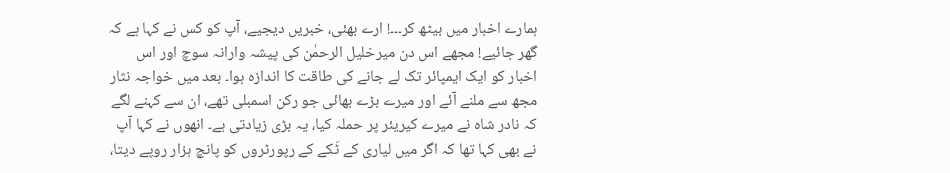ہمارے اخبار میں بیٹھ کر۔۔۔! ارے بھئی، خبریں دیجیے، آپ کو کس نے کہا ہے کہ گھر جائیے! مجھے اس دن میرخلیل الرحمٰن کی پیشہ وارانہ سوچ اور اس اخبار کو ایک ایمپائر تک لے جانے کی طاقت کا اندازہ ہوا۔ بعد میں خواجہ نثار مجھ سے ملنے آئے اور میرے بڑے بھائی جو رکن اسمبلی تھے، ان سے کہنے لگے کہ نادر شاہ نے میرے کیریئر پر حملہ کیا، یہ بڑی زیادتی ہے۔ انھوں نے کہا آپ نے بھی کہا تھا کہ اگر میں لیاری کے ٹَکے کے رپورٹروں کو پانچ ہزار روپے دیتا،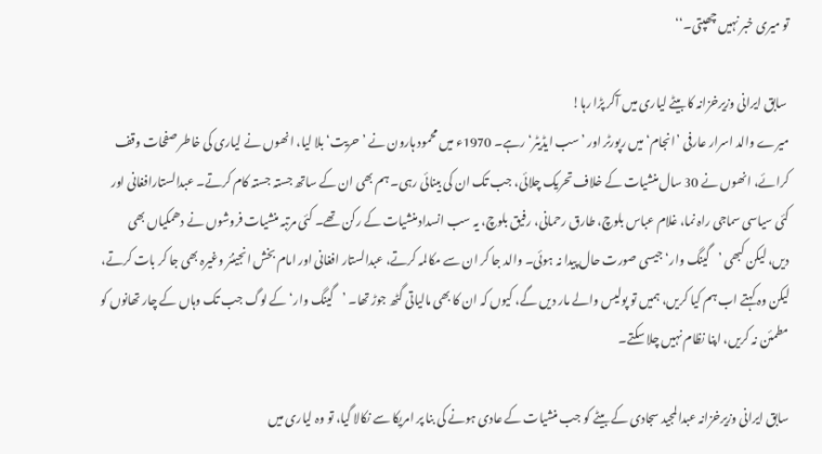تو میری خبر نہیں چھپتی۔‘‘

 سابق ایرانی وزیرخزانہ کا بیٹے لیاری میں آکر پڑا رہا!
میرے والد اسرار عارفی ’انجام‘ میں رپورٹر اور ’سب ایڈیٹر‘ رہے۔ 1970ء میں محمود ہارون نے ’حریت‘ بلا لیا، انھوں نے لیاری کی خاطر صفحات وقف کرائے، انھوں نے 30 سال منشیات کے خلاف تحریک چلائی، جب تک ان کی بینائی رہی۔ ہم بھی ان کے ساتھ جستہ جستہ کام کرتے۔ عبدالستارافغانی اور کئی سیاسی سماجی راہ نما، غلام عباس بلوچ، طارق رحمانی، رفیق بلوچ، یہ سب انسداد منشیات کے رکن تھے۔ کئی مرتبہ منشیات فروشوں نے دھمکیاں بھی دیں، لیکن کبھی ’گینگ وار‘ جیسی صورت حال پیدا نہ ہوئی۔ والد جا کر ان سے مکالمہ کرتے، عبدالستار افغانی اور امام بخش انجینئر وغیرہ بھی جا کر بات کرتے، لیکن وہ کہتے اب ہم کیا کریں، ہمیں تو پولیس والے مار دیں گے، کیوں کہ ان کا بھی مالیاتی گٹھ جوڑ تھا۔ ’گینگ وار‘ کے لوگ جب تک وہاں کے چار تھانوں کو مطمئن نہ کریں، اپنا نظام نہیں چلا سکتے۔

سابق ایرانی وزیرخزانہ عبدالمجید سجادی کے بیٹے کو جب منشیات کے عادی ہونے کی بنا پر امریکا سے نکالا گیا، تو وہ لیاری میں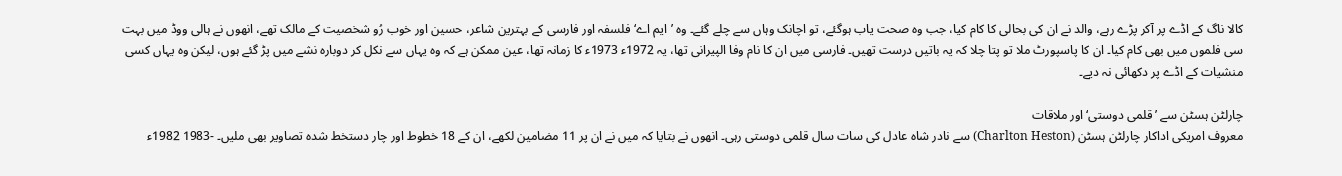کالا ناگ کے اڈے پر آکر پڑے رہے، والد نے ان کی بحالی کا کام کیا، جب وہ صحت یاب ہوگئے، تو اچانک وہاں سے چلے گئے۔ وہ ’ایم اے‘ فلسفہ اور فارسی کے بہترین شاعر، حسین اور خوب رُو شخصیت کے مالک تھے، انھوں نے ہالی ووڈ میں بہت سی فلموں میں بھی کام کیا۔ ان کا پاسپورٹ ملا تو پتا چلا کہ یہ باتیں درست تھیں۔ فارسی میں ان کا نام وفا الپیرانی تھا، یہ 1972ء 1973ء کا زمانہ تھا، عین ممکن ہے کہ وہ یہاں سے نکل کر دوبارہ نشے میں پڑ گئے ہوں، لیکن وہ یہاں کسی منشیات کے اڈے پر دکھائی نہ دیے۔

چارلٹن ہسٹن سے ’قلمی دوستی‘ اور ملاقات
معروف امریکی اداکار چارلٹن ہسٹن (Charlton Heston) سے نادر شاہ عادل کی سات سال قلمی دوستی رہی۔ انھوں نے بتایا کہ میں نے ان پر 11 مضامین لکھے، ان کے 18 خطوط اور چار دستخط شدہ تصاویر بھی ملیں۔ -1983 1982ء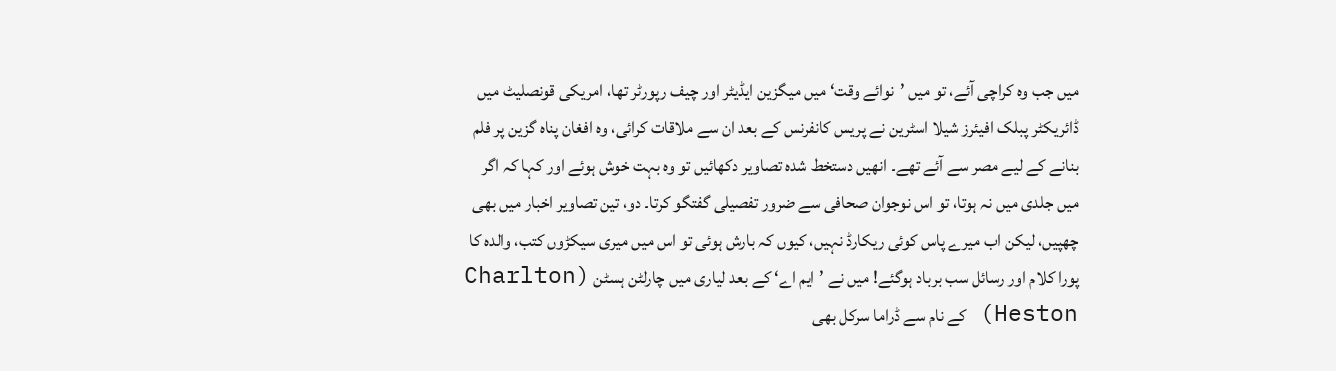میں جب وہ کراچی آئے، تو میں ’نوائے وقت‘ میں میگزین ایڈیٹر اور چیف رپورٹر تھا، امریکی قونصلیٹ میں ڈائریکٹر پبلک افیئرز شیلا اسٹرین نے پریس کانفرنس کے بعد ان سے ملاقات کرائی، وہ افغان پناہ گزین پر فلم بنانے کے لیے مصر سے آئے تھے۔ انھیں دستخط شدہ تصاویر دکھائیں تو وہ بہت خوش ہوئے اور کہا کہ اگر میں جلدی میں نہ ہوتا، تو اس نوجوان صحافی سے ضرور تفصیلی گفتگو کرتا۔ دو، تین تصاویر اخبار میں بھی چھپیں، لیکن اب میرے پاس کوئی ریکارڈ نہیں، کیوں کہ بارش ہوئی تو اس میں میری سیکڑوں کتب، والدہ کا پورا کلام اور رسائل سب برباد ہوگئے! میں نے ’ایم اے‘ کے بعد لیاری میں چارلٹن ہسٹن (Charlton Heston) کے نام سے ڈراما سرکل بھی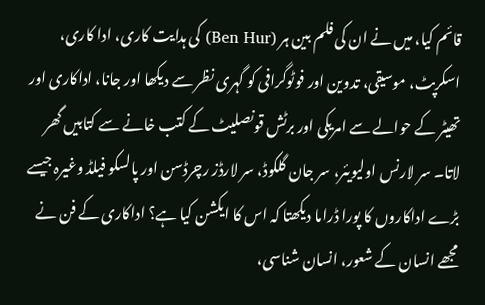قائم کیا، میں نے ان کی فلم بین ہر (Ben Hur) کی ہدایت کاری، ادا کاری، اسکرپٹ، موسیقی، تدوین اور فوٹوگرافی کو گہری نظر سے دیکھا اور جانا، اداکاری اور تھیٹر کے حوالے سے امریکی اور برٹش قونصلیٹ کے کتب خانے سے کتابیں گھر لاتا۔ سر لارنس اولیویئر، سر جان گلکوڈ، سر لارڈز رچرڈسن اور پالسکو فیلڈ وغیرہ جیسے بڑے اداکاروں کا پورا ڈراما دیکھتا کہ اس کا ایکشن کیا ہے؟ اداکاری کے فن نے مجھے انسان کے شعور، انسان شناسی،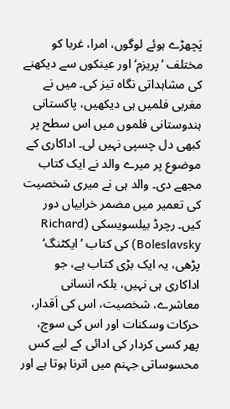پَچھڑے ہوئے لوگوں، امرا، غربا کو مختلف ’پریزم‘ اور عینکوں سے دیکھنے کی مشاہداتی نگاہ تیز کی۔ میں نے مغربی فلمیں ہی دیکھیں، پاکستانی ہندوستانی فلموں میں اس سطح پر کبھی دل چسپی نہیں لی۔ اداکاری کے موضوع پر میرے والد نے ایک کتاب مجھے دی۔ والد ہی نے میری شخصیت کی تعمیر میں مضمر خرابیاں دور کیں۔ رچرڈ بیلسویسکی (Richard Boleslavsky) کی کتاب ’ایکٹنگ‘ پڑھی، یہ ایک بڑی کتاب ہے، جو اداکاری ہی نہیں، بلکہ انسانی معاشرے، شخصیت، اس کی اَقدار، حرکات وسکنات اور اس کی سوچ، پھر کسی کردار کی ادائی کے لیے کس محسوساتی جہنم میں اترنا ہوتا ہے اور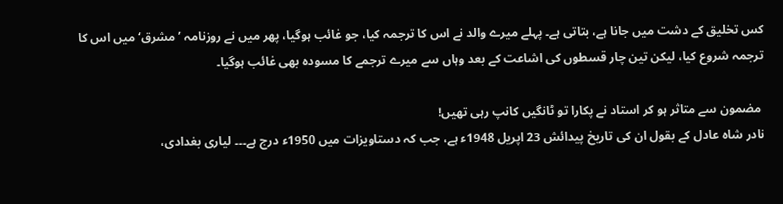کس تخلیق کے دشت میں جانا ہے، بتاتی ہے۔ پہلے میرے والد نے اس کا ترجمہ کیا، جو غائب ہوگیا، پھر میں نے روزنامہ ’مشرق‘ میں اس کا ترجمہ شروع کیا، لیکن تین چار قسطوں کی اشاعت کے بعد وہاں سے میرے ترجمے کا مسودہ بھی غائب ہوگیا۔

 مضمون سے متاثر ہو کر استاد نے پکارا تو ٹانگیں کانپ رہی تھیں!
نادر شاہ عادل کے بقول ان کی تاریخ پیدائش 23 اپریل 1948ء ہے، جب کہ دستاویزات میں 1950ء درج ہے۔۔۔ لیاری بغدادی،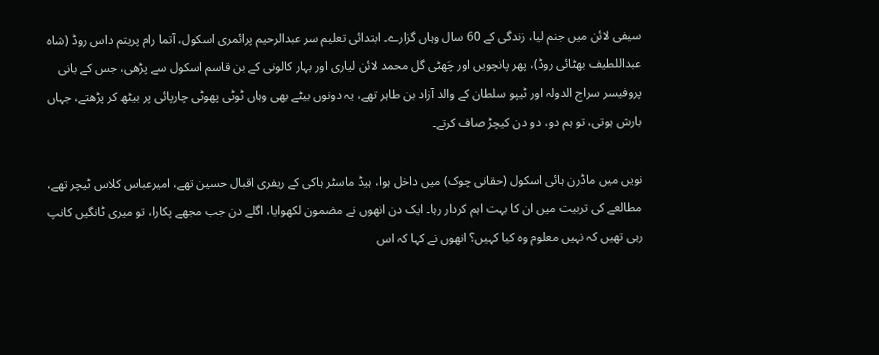سیفی لائن میں جنم لیا، زندگی کے 60 سال وہاں گزارے۔ ابتدائی تعلیم سر عبدالرحیم پرائمری اسکول، آتما رام پریتم داس روڈ (شاہ عبداللطیف بھٹائی روڈ)، پھر پانچویں اور چَھٹی گل محمد لائن لیاری اور بہار کالونی کے بن قاسم اسکول سے پڑھی، جس کے بانی پروفیسر سراج الدولہ اور ٹیپو سلطان کے والد آزاد بن طاہر تھے، یہ دونوں بیٹے بھی وہاں ٹوٹی پھوٹی چارپائی پر بیٹھ کر پڑھتے، جہاں بارش ہوتی، تو ہم دو، دو دن کیچڑ صاف کرتے۔

نویں میں ماڈرن ہائی اسکول (حقانی چوک) میں داخل ہوا، ہیڈ ماسٹر ہاکی کے ریفری اقبال حسین تھے، امیرعباس کلاس ٹیچر تھے، مطالعے کی تربیت میں ان کا بہت اہم کردار رہا۔ ایک دن انھوں نے مضمون لکھوایا، اگلے دن جب مجھے پکارا، تو میری ٹانگیں کانپ رہی تھیں کہ نہیں معلوم وہ کیا کہیں؟ انھوں نے کہا کہ اس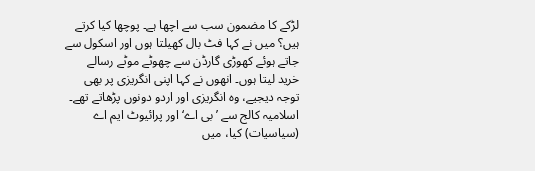لڑکے کا مضمون سب سے اچھا ہے۔ پوچھا کیا کرتے ہیں؟ میں نے کہا فٹ بال کھیلتا ہوں اور اسکول سے جاتے ہوئے کھوڑی گارڈن سے چھوٹے موٹے رسالے خرید لیتا ہوں۔ انھوں نے کہا اپنی انگریزی پر بھی توجہ دیجیے، وہ انگریزی اور اردو دونوں پڑھاتے تھے۔ اسلامیہ کالج سے ’بی اے‘ اور پرائیوٹ ایم اے (سیاسیات) کیا، میں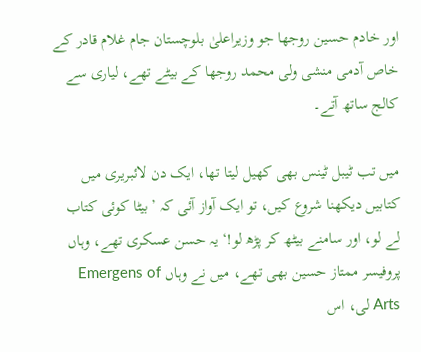اور خادم حسین روجھا جو وزیراعلیٰ بلوچستان جام غلام قادر کے خاص آدمی منشی ولی محمد روجھا کے بیٹے تھے، لیاری سے کالج ساتھ آتے۔

میں تب ٹیبل ٹینس بھی کھیل لیتا تھا، ایک دن لائبریری میں کتابیں دیکھنا شروع کیں، تو ایک آواز آئی کہ ’بیٹا کوئی کتاب لے لو، اور سامنے بیٹھ کر پڑھ لو!‘ یہ حسن عسکری تھے، وہاں پروفیسر ممتاز حسین بھی تھے، میں نے وہاں Emergens of Arts لی، اس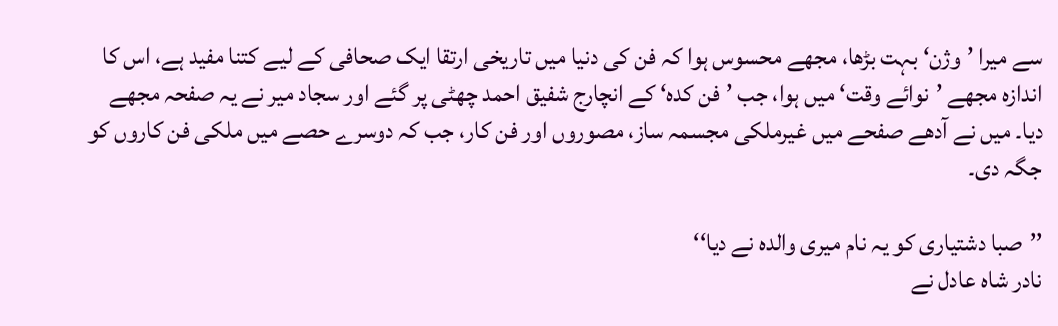سے میرا ’وژن‘ بہت بڑھا، مجھے محسوس ہوا کہ فن کی دنیا میں تاریخی ارتقا ایک صحافی کے لیے کتنا مفید ہے، اس کا اندازہ مجھے ’نوائے وقت‘ میں ہوا، جب ’فن کدہ‘ کے انچارج شفیق احمد چھٹی پر گئے اور سجاد میر نے یہ صفحہ مجھے دیا۔ میں نے آدھے صفحے میں غیرملکی مجسمہ ساز، مصوروں اور فن کار، جب کہ دوسرے حصے میں ملکی فن کاروں کو جگہ دی۔

’’صبا دشتیاری کو یہ نام میری والدہ نے دیا‘‘
نادر شاہ عادل نے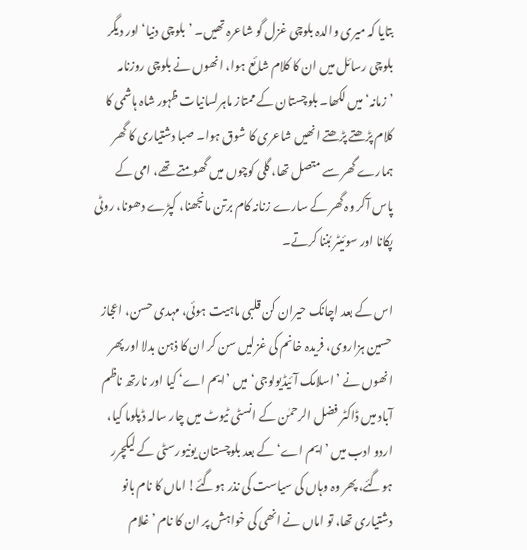بتایا کہ میری والدہ بلوچی غزل گو شاعرہ تھیں۔ ’بلوچی دنیا‘ اور دیگر بلوچی رسائل میں ان کا کلام شائع ہوا، انھوں نے بلوچی روزنامہ ’زمانہ‘ میں لکھا۔ بلوچستان کے ممتاز ماہرلسانیات ظہور شاہ ہاشمی کا کلام پڑھتے پڑھتے انھیں شاعری کا شوق ہوا۔ صبا دشتیاری کا گھر ہمارے گھر سے متصل تھا، گلی کوچوں میں گھومتے تھے، امی کے پاس آکر وہ گھر کے سارے زنانہ کام برتن مانجھنا، کپڑے دھونا، روٹی پکانا اور سوئیٹر بُننا کرتے۔

اس کے بعد اچانک حیران کن قلبی ماہیت ہوئی، مہدی حسن، اعجاز حسین ہزاروی، فریدہ خانم کی غزلیں سن کر ان کا ذہن بدلا اور پھر انھوں نے ’اسلامک آئیڈیولوجی‘ میں ’ایم اے‘ کیا اور نارتھ ناظم آباد میں ڈاکٹر فضل الرحمٰن کے انسٹی ٹیوٹ میں چار سالہ ڈپلوما کیا، اردو ادب میں ’ایم اے‘ کے بعد بلوچستان یونیورسٹی کے لیکچرر ہوگئے، پھر وہ وہاں کی سیاست کی نذر ہوگئے! اماں کا نام بانو دشتیاری تھا، تو اماں نے انھی کی خواہش پر ان کا نام ’غلام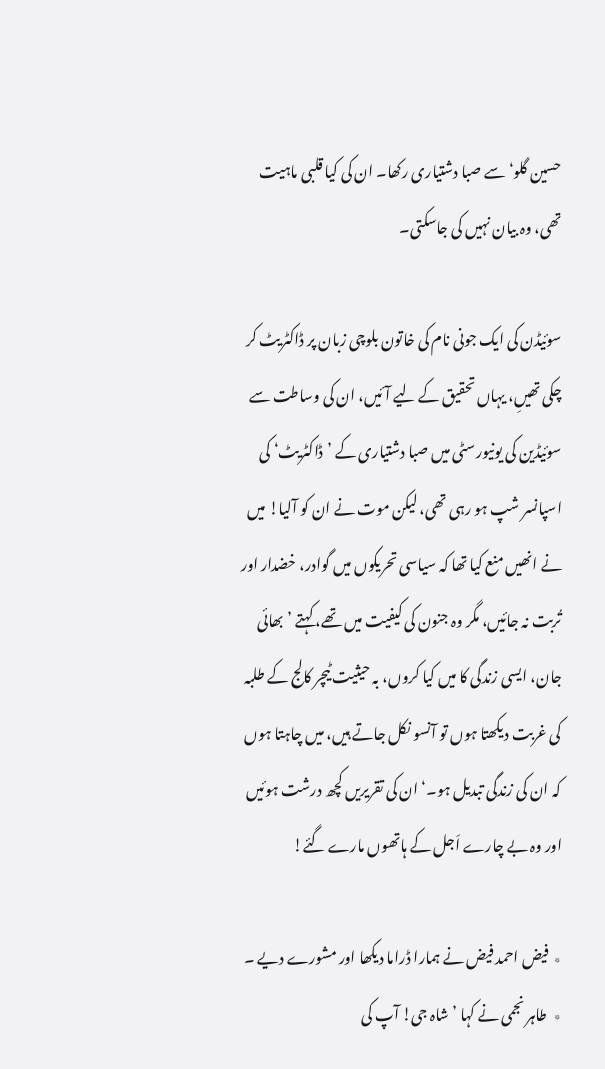حسین گلو‘ سے صبا دشتیاری رکھا۔ ان کی کیا قلبی ماہیت تھی، وہ بیان نہیں کی جاسکتی۔

سوئیڈن کی ایک جونی نام کی خاتون بلوچی زبان پر ڈاکٹریٹ کر چکی تھیںِ، یہاں تحقیق کے لیے آئیں، ان کی وساطت سے سوئیڈین کی یونیورسٹی میں صبا دشتیاری کے ’ڈاکٹریٹ‘ کی اسپانسر شپ ہو رہی تھی، لیکن موت نے ان کو آلیا! میں نے انھیں منع کیا تھا کہ سیاسی تحریکوں میں گوادر، خضدار اور تُربت نہ جائیں، مگر وہ جنون کی کیفیت میں تھے، کہتے ’بھائی جان، ایسی زندگی کا میں کیا کروں، بہ حیثیت ٹیچر کالج کے طلبہ کی غربت دیکھتا ہوں تو آنسو نکل جاتے ہیں، میں چاہتا ہوں کہ ان کی زندگی تبدیل ہو۔‘ ان کی تقریریں کچھ درشت ہوئیں اور وہ بے چارے اَجل کے ہاتھوں مارے گئے!

٭  فیض احمد فیض نے ہمارا ڈراما دیکھا اور مشورے دیے ۔
٭  طاہر نجمی نے کہا ’شاہ جی! آپ کی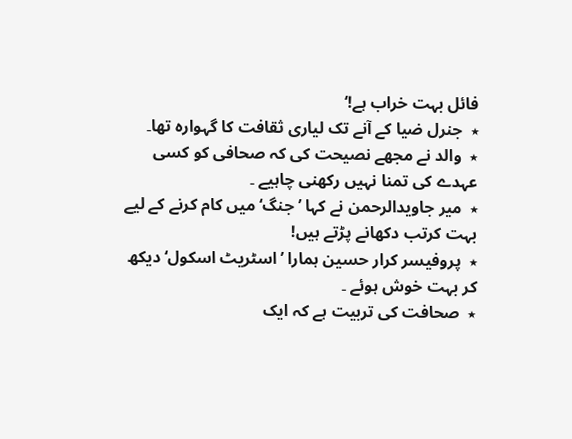فائل بہت خراب ہے!‘
٭  جنرل ضیا کے آنے تک لیاری ثقافت کا گہوارہ تھا۔
٭  والد نے مجھے نصیحت کی کہ صحافی کو کسی عہدے کی تمنا نہیں رکھنی چاہیے ۔
٭  میر جاویدالرحمن نے کہا ’جنگ‘ میں کام کرنے کے لیے بہت کرتب دکھانے پڑتے ہیں!
٭  پروفیسر کرار حسین ہمارا ’اسٹریٹ اسکول‘ دیکھ کر بہت خوش ہوئے ۔
٭  صحافت کی تربیت ہے کہ ایک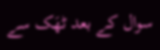سوال کے بعد ٹھَک سے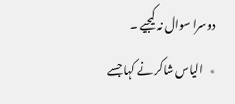دوسرا سوال نہ کیجیے ۔
٭   الیاس شاکر نے کہا جسے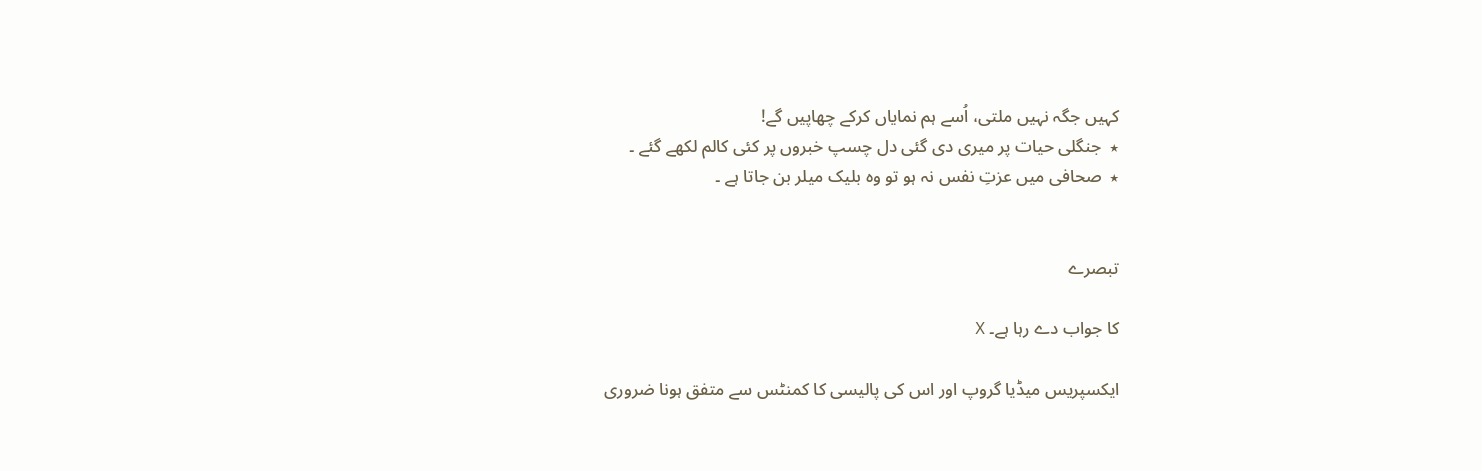کہیں جگہ نہیں ملتی، اُسے ہم نمایاں کرکے چھاپیں گے!
٭  جنگلی حیات پر میری دی گئی دل چسپ خبروں پر کئی کالم لکھے گئے ۔
٭  صحافی میں عزتِ نفس نہ ہو تو وہ بلیک میلر بن جاتا ہے ۔


تبصرے

کا جواب دے رہا ہے۔ X

ایکسپریس میڈیا گروپ اور اس کی پالیسی کا کمنٹس سے متفق ہونا ضروری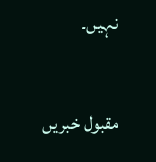نہیں۔

مقبول خبریں